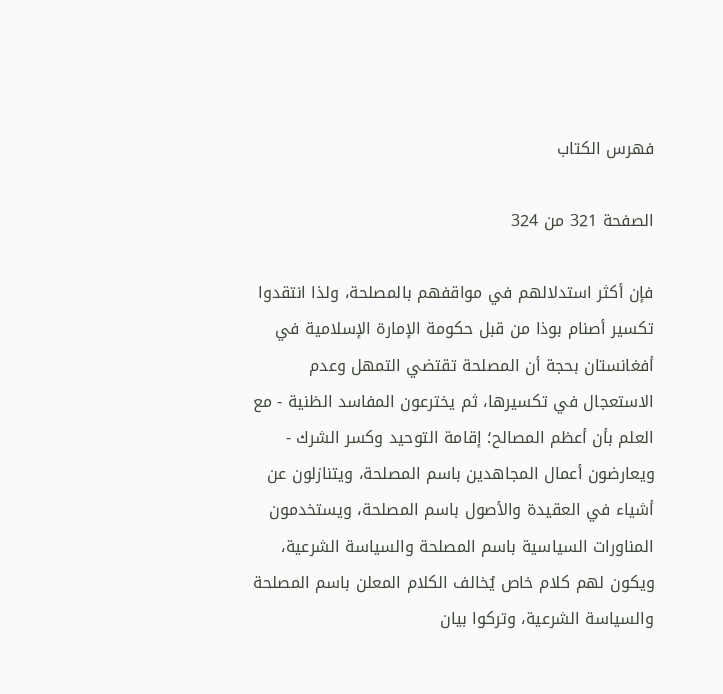فهرس الكتاب

الصفحة 321 من 324

فإن أكثر استدلالهم في مواقفهم بالمصلحة، ولذا انتقدوا تكسير أصنام بوذا من قبل حكومة الإمارة الإسلامية في أفغانستان بحجة أن المصلحة تقتضي التمهل وعدم الاستعجال في تكسيرها، ثم يخترعون المفاسد الظنية - مع العلم بأن أعظم المصالح؛ إقامة التوحيد وكسر الشرك - ويعارضون أعمال المجاهدين باسم المصلحة، ويتنازلون عن أشياء في العقيدة والأصول باسم المصلحة، ويستخدمون المناورات السياسية باسم المصلحة والسياسة الشرعية، ويكون لهم كلام خاص يُخالف الكلام المعلن باسم المصلحة والسياسة الشرعية، وتركوا بيان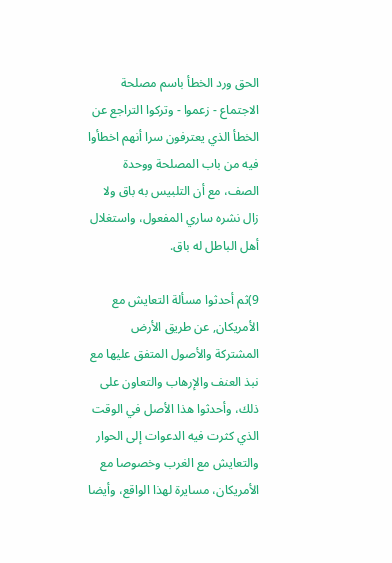الحق ورد الخطأ باسم مصلحة الاجتماع - زعموا - وتركوا التراجع عن الخطأ الذي يعترفون سرا أنهم اخطأوا فيه من باب المصلحة ووحدة الصف، مع أن التلبيس به باق ولا زال نشره ساري المفعول، واستغلال أهل الباطل له باق.

9)ثم أحدثوا مسألة التعايش مع الأمريكان, عن طريق الأرض المشتركة والأصول المتفق عليها مع نبذ العنف والإرهاب والتعاون على ذلك، وأحدثوا هذا الأصل في الوقت الذي كثرت فيه الدعوات إلى الحوار والتعايش مع الغرب وخصوصا مع الأمريكان، مسايرة لهذا الواقع، وأيضا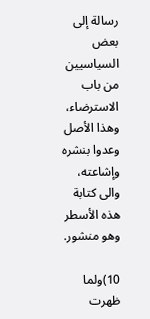رسالة إلى بعض السياسيين من باب الاسترضاء، وهذا الأصل وعدوا بنشره وإشاعته، والى كتابة هذه الأسطر وهو منشور.

10)ولما ظهرت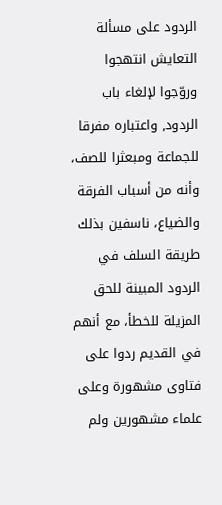الردود على مسألة التعايش انتهجوا وروّجوا لإلغاء باب الردود, واعتباره مفرقا للجماعة ومبعثرا للصف، وأنه من أسباب الفرقة والضياع، ناسفين بذلك طريقة السلف في الردود المبينة للحق المزيلة للخطأ، مع أنهم في القديم ردوا على فتاوى مشهورة وعلى علماء مشهورين ولم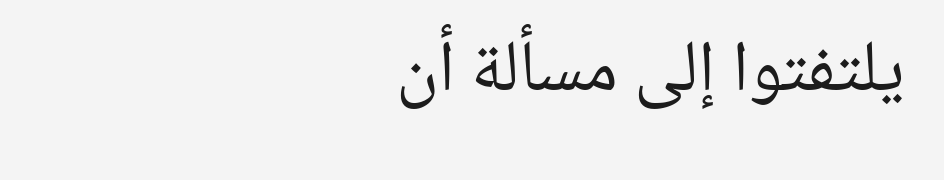يلتفتوا إلى مسألة أن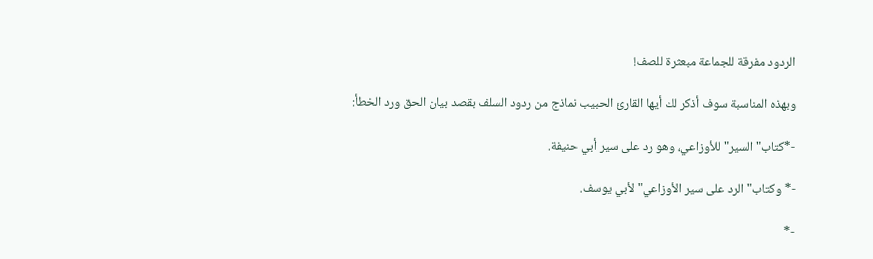الردود مفرقة للجماعة مبعثرة للصف!

وبهذه المناسبة سوف أذكر لك أيها القارئ الحبيب نماذج من ردود السلف بقصد بيان الحق ورد الخطأ:

-*كتاب"السير"للأوزاعي، وهو رد على سير أبي حنيفة.

-* وكتاب"الرد على سير الأوزاعي"لأبي يوسف.

-*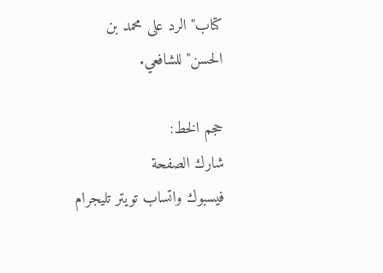كتاب"الرد على محمد بن الحسن"للشافعي.

حجم الخط:
شارك الصفحة
فيسبوك واتساب تويتر تليجرام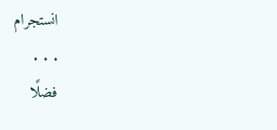انستجرام
. . .
فضلًا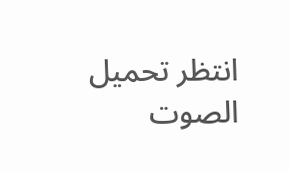انتظر تحميل الصوت